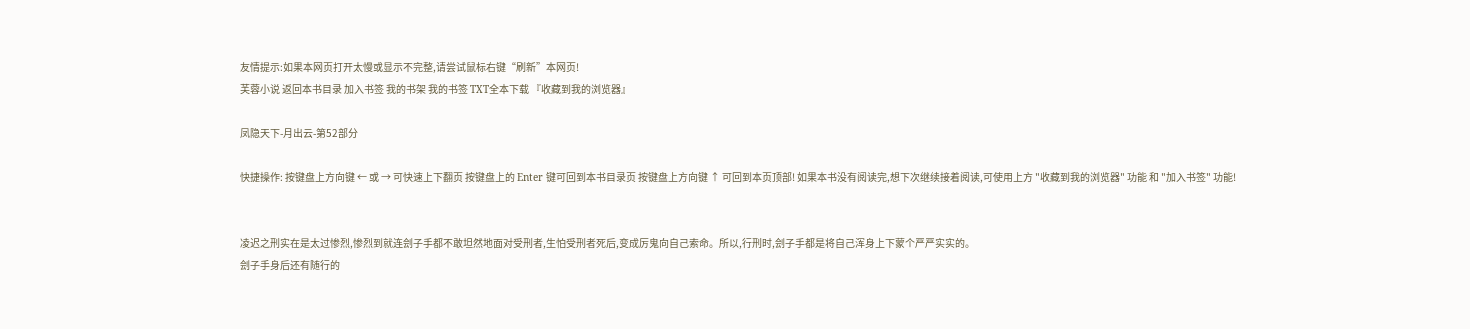友情提示:如果本网页打开太慢或显示不完整,请尝试鼠标右键“刷新”本网页!
芙蓉小说 返回本书目录 加入书签 我的书架 我的书签 TXT全本下载 『收藏到我的浏览器』

凤隐天下-月出云-第52部分

快捷操作: 按键盘上方向键 ← 或 → 可快速上下翻页 按键盘上的 Enter 键可回到本书目录页 按键盘上方向键 ↑ 可回到本页顶部! 如果本书没有阅读完,想下次继续接着阅读,可使用上方 "收藏到我的浏览器" 功能 和 "加入书签" 功能!


凌迟之刑实在是太过惨烈,惨烈到就连刽子手都不敢坦然地面对受刑者,生怕受刑者死后,变成厉鬼向自己索命。所以,行刑时,刽子手都是将自己浑身上下蒙个严严实实的。
刽子手身后还有随行的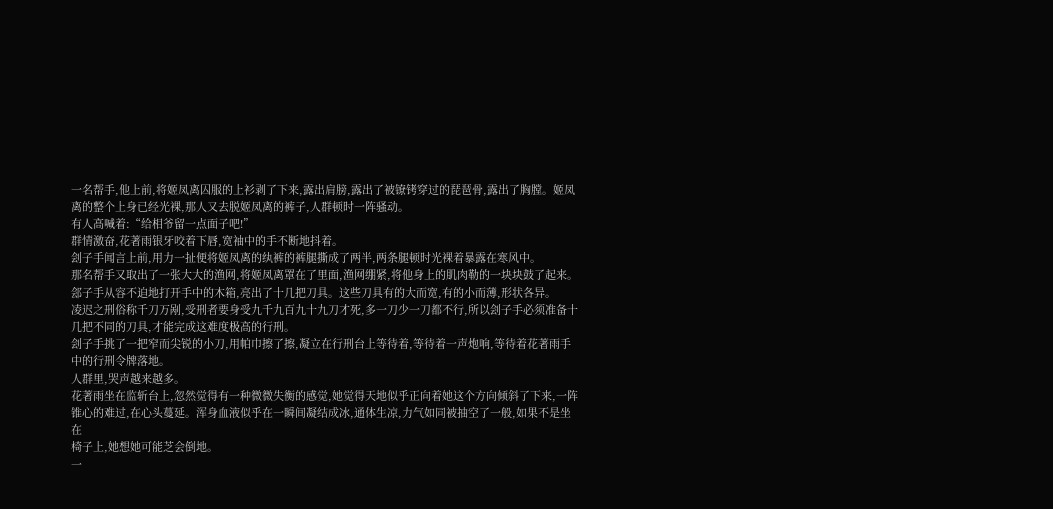一名帮手,他上前,将姬凤离囚服的上衫剥了下来,露出肩膀,露出了被镣铐穿过的琵琶骨,露出了胸膛。姬凤离的整个上身已经光裸,那人又去脱姬凤离的裤子,人群顿时一阵骚动。
有人高喊着:“给相爷留一点面子吧!”
群情激奋,花著雨银牙咬着下唇,宽袖中的手不断地抖着。
刽子手闻言上前,用力一扯便将姬凤离的纨裤的裤腿撕成了两半,两条腿顿时光裸着暴露在寒风中。
那名帮手又取出了一张大大的渔网,将姬凤离罩在了里面,渔网绷紧,将他身上的肌肉勒的一块块鼓了起来。
郐子手从容不迫地打开手中的木箱,亮出了十几把刀具。这些刀具有的大而宽,有的小而薄,形状各异。
凌迟之刑俗称千刀万剐,受刑者要身受九千九百九十九刀才死,多一刀少一刀都不行,所以刽子手必须准备十几把不同的刀具,才能完成这难度极高的行刑。
刽子手挑了一把窄而尖锐的小刀,用帕巾擦了擦,凝立在行刑台上等待着,等待着一声炮响,等待着花著雨手中的行刑令牌落地。
人群里,哭声越来越多。
花著雨坐在监斩台上,忽然觉得有一种微微失衡的感觉,她觉得天地似乎正向着她这个方向倾斜了下来,一阵锥心的难过,在心头蔓延。浑身血液似乎在一瞬间凝结成冰,通体生凉,力气如同被抽空了一般,如果不是坐在
椅子上,她想她可能芝会倒地。
一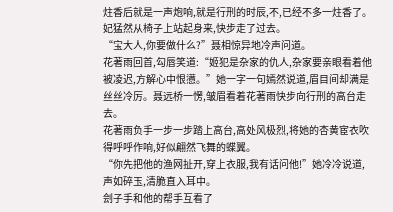炷香后就是一声炮响,就是行刑的时辰,不,已经不多一炷香了。
妃猛然从椅子上站起身来,快步走了过去。
“宝大人,你要做什么?”聂相惊异地冷声问道。
花著雨回首,勾唇笑道:“姬犯是杂家的仇人,杂家要亲眼看着他被凌迟,方解心中恨懑。”她一字一句嫣然说道,眉目间却满是丝丝冷厉。聂远桥一愣,皱眉看着花著雨快步向行刑的高台走去。
花著雨负手一步一步踏上高台,高处风极烈,将她的杏黄宦衣吹得呼呼作响,好似翩然飞舞的蝶翼。
“你先把他的渔网扯开,穿上衣服,我有话问他!”她冷冷说道,声如碎玉,清脆直入耳中。
刽子手和他的帮手互看了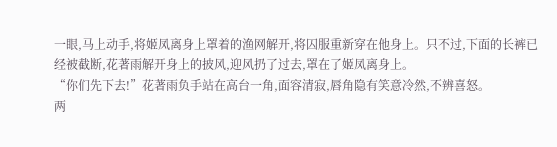一眼,马上动手,将姬凤离身上罩着的渔网解开,将囚服重新穿在他身上。只不过,下面的长裤已经被截断,花著雨解开身上的披风,迎风扔了过去,罩在了姬凤离身上。
“你们先下去!”花著雨负手站在高台一角,面容清寂,唇角隐有笑意冷然,不辨喜怒。
两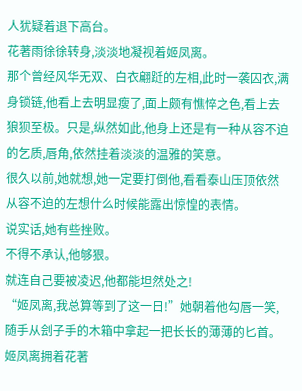人犹疑着退下高台。
花著雨徐徐转身,淡淡地凝视着姬凤离。
那个曾经风华无双、白衣翩跹的左相,此时一袭囚衣,满身锁链,他看上去明显瘦了,面上颇有憔悴之色,看上去狼狈至极。只是,纵然如此,他身上还是有一种从容不迫的乞质,唇角,依然挂着淡淡的温雅的笑意。
很久以前,她就想,她一定要打倒他,看看泰山压顶依然从容不迫的左想什么时候能露出惊惶的表情。
说实话,她有些挫败。
不得不承认,他够狠。
就连自己要被凌迟,他都能坦然处之!
“姬凤离,我总算等到了这一日!”她朝着他勾唇一笑,随手从刽子手的木箱中拿起一把长长的薄薄的匕首。
姬凤离拥着花著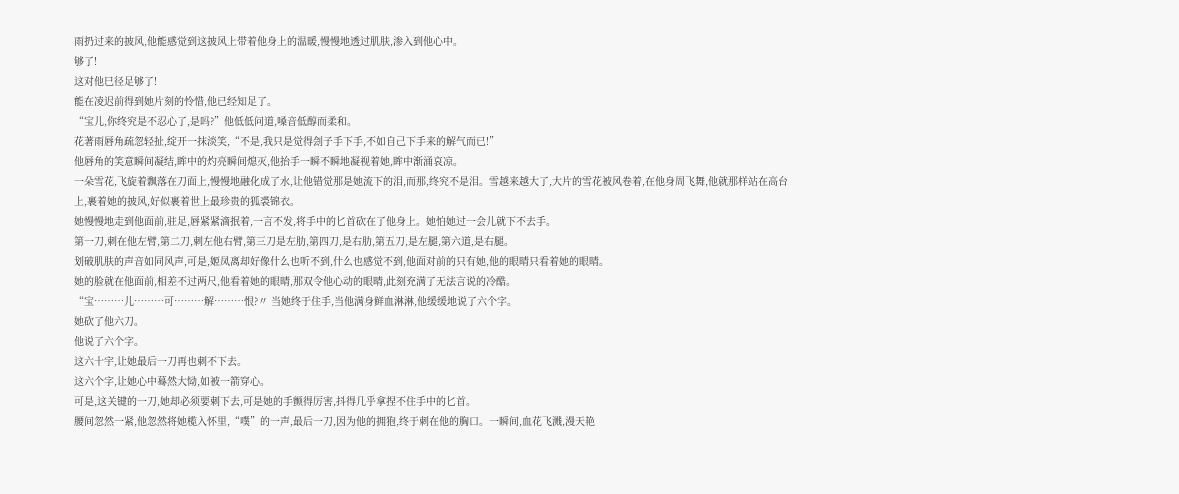雨扔过来的披风,他能感觉到这披风上带着他身上的温暖,慢慢地透过肌肤,渗入到他心中。
够了!
这对他巳径足够了!
能在凌迟前得到她片刻的怜惜,他已经知足了。
“宝儿,你终究是不忍心了,是吗?”他低低问道,嗓音低醇而柔和。
花著雨唇角疏忽轻扯,绽开一抹淡笑,“不是,我只是觉得刽子手下手,不如自己下手来的解气而已!”
他唇角的笑意瞬间凝结,眸中的灼亮瞬间熄灭,他抬手一瞬不瞬地凝视着她,眸中渐涌哀凉。
一朵雪花,飞旋着飘落在刀面上,慢慢地融化成了水,让他错觉那是她流下的泪,而那,终究不是泪。雪越来越大了,大片的雪花被风卷着,在他身周飞舞,他就那样站在高台上,裹着她的披风,好似裹着世上最珍贵的狐裘锦衣。
她慢慢地走到他面前,驻足,唇紧紧滴抿着,一言不发,将手中的匕首砍在了他身上。她怕她过一会儿就下不去手。
第一刀,刺在他左臂,第二刀,刺左他右臂,第三刀是左肋,第四刀,是右肋,第五刀,是左腿,第六道,是右腿。
划破肌肤的声音如同风声,可是,姬凤离却好像什么也听不到,什么也感觉不到,他面对前的只有她,他的眼晴只看着她的眼晴。
她的脸就在他面前,相差不过两尺,他看着她的眼晴,那双令他心动的眼晴,此刻充满了无法言说的冷酷。
“宝………儿………可………解………恨?〃 当她终于住手,当他满身鲜血淋淋,他缓缓地说了六个字。
她砍了他六刀。
他说了六个字。
这六十宇,让她最后一刀再也刺不下去。
这六个字,让她心中蓦然大恸,如被一箭穿心。
可是,这关键的一刀,她却必须要刺下去,可是她的手颤得厉害,抖得几乎拿捏不住手中的匕首。
腰间忽然一紧,他忽然将她榄入怀里,“噗”的一声,最后一刀,因为他的拥狍,终于刺在他的胸口。一瞬间,血花飞溅,漫天艳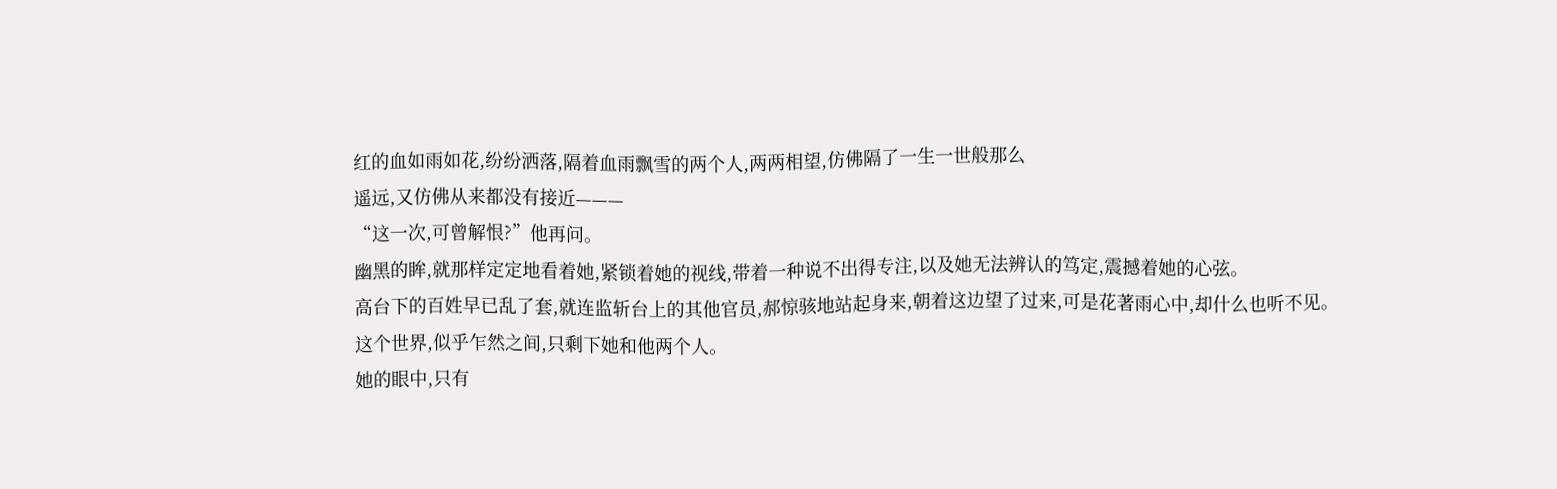红的血如雨如花,纷纷洒落,隔着血雨飘雪的两个人,两两相望,仿佛隔了一生一世般那么
遥远,又仿佛从来都没有接近———
“这一次,可曾解恨?”他再问。
幽黑的眸,就那样定定地看着她,紧锁着她的视线,带着一种说不出得专注,以及她无法辨认的笃定,震撼着她的心弦。
高台下的百姓早已乱了套,就连监斩台上的其他官员,郝惊骇地站起身来,朝着这边望了过来,可是花著雨心中,却什么也听不见。
这个世界,似乎乍然之间,只剩下她和他两个人。
她的眼中,只有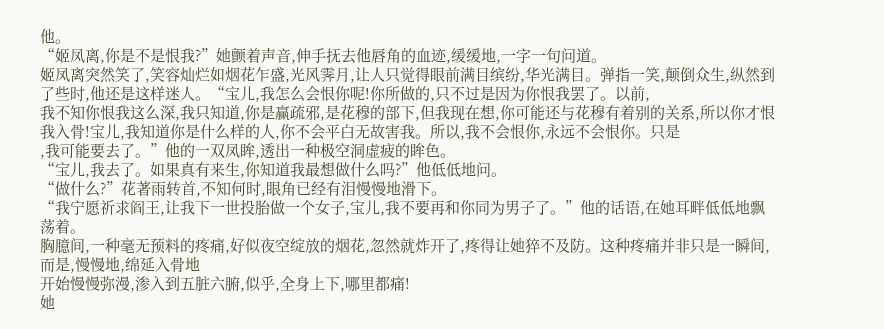他。
“姬凤离,你是不是恨我?”她颤着声音,伸手抚去他唇角的血迹,缓缓地,一字一句问道。
姬凤离突然笑了,笑容灿烂如烟花乍盛,光风霁月,让人只觉得眼前满目缤纷,华光满目。弹指一笑,颠倒众生,纵然到了些时,他还是这样迷人。“宝儿,我怎么会恨你呢!你所做的,只不过是因为你恨我罢了。以前,
我不知你恨我这么深,我只知道,你是赢疏邪,是花穆的部下,但我现在想,你可能还与花穆有着别的关系,所以你才恨我入骨!宝儿,我知道你是什么样的人,你不会平白无故害我。所以,我不会恨你,永远不会恨你。只是
,我可能要去了。”他的一双凤眸,透出一种极空洞虚疲的眸色。
“宝儿,我去了。如果真有来生,你知道我最想做什么吗?”他低低地问。
“做什么?”花著雨转首,不知何时,眼角已经有泪慢慢地滑下。
“我宁愿祈求阎王,让我下一世投胎做一个女子,宝儿,我不要再和你同为男子了。”他的话语,在她耳畔低低地飘荡着。
胸臆间,一种毫无预料的疼痛,好似夜空绽放的烟花,忽然就炸开了,疼得让她猝不及防。这种疼痛并非只是一瞬间,而是,慢慢地,绵延入骨地
开始慢慢弥漫,渗入到五脏六腑,似乎,全身上下,哪里都痛!
她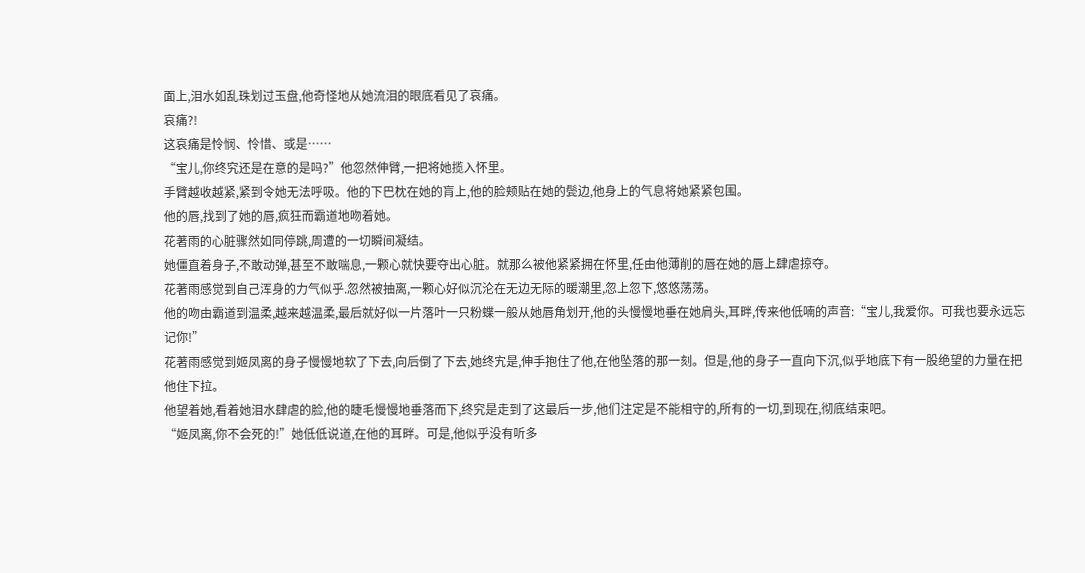面上,泪水如乱珠划过玉盘,他奇怪地从她流泪的眼底看见了哀痛。
哀痛?!
这哀痛是怜悯、怜惜、或是……
“宝儿,你终究还是在意的是吗?”他忽然伸臂,一把将她揽入怀里。
手臂越收越紧,紧到令她无法呼吸。他的下巴枕在她的肓上,他的脸颊贴在她的鬓边,他身上的气息将她紧紧包围。
他的唇,找到了她的唇,疯狂而霸道地吻着她。
花著雨的心脏骤然如同停跳,周遭的一切瞬间凝结。
她僵直着身子,不敢动弹,甚至不敢喘息,一颗心就快要夺出心脏。就那么被他紧紧拥在怀里,任由他薄削的唇在她的唇上肆虐掠夺。
花著雨感觉到自己浑身的力气似乎.忽然被抽离,一颗心好似沉沦在无边无际的暖潮里,忽上忽下,悠悠荡荡。
他的吻由霸道到温柔,越来越温柔,最后就好似一片落叶一只粉蝶一般从她唇角划开,他的头慢慢地垂在她肩头,耳畔,传来他低喃的声音:“宝儿,我爱你。可我也要永远忘记你!”
花著雨感觉到姬凤离的身子慢慢地软了下去,向后倒了下去,她终宄是,伸手抱住了他,在他坠落的那一刻。但是,他的身子一直向下沉,似乎地底下有一股绝望的力量在把他住下拉。
他望着她,看着她泪水肆虐的脸,他的睫毛慢慢地垂落而下,终究是走到了这最后一步,他们注定是不能相守的,所有的一切,到现在,彻底结束吧。
“姬凤离,你不会死的!”她低低说道,在他的耳畔。可是,他似乎没有听多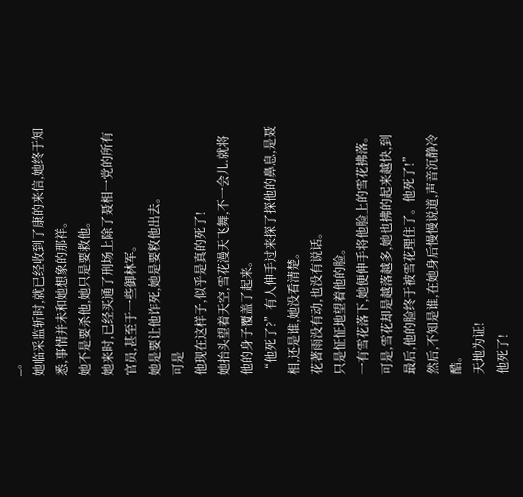_。
她临采监斩时,就已经收到了康的来信,她终于知悉,事情并未和她想象的那祥。
她不是要杀他,她只是要救他。
她来时,已经买通了刑场上除了聂相一党的所有官员,甚至于一些御林军。
她是要让他诈死,她是要敉他出去。
可是
他现在这样子,似乎是真的死了!
她抬头望着天空,雪花漫天飞舞,不一会儿.就将他的身子覆盖了起来。
“他死了?”有人伸手过来探了探他的鼻息,是聂相,还是谁,她没看清楚。
花著雨没有动,也没有说话。
只是怔怔地望着他的脸。
一有雪花落下,她便伸手将他脸上的雪花拂落。可是,雪花却是越落越多,她也拂的起来越快,到最后,他的脸终于被雪花理住了。他死了!”
然后,不知是谁,在她身后慢慢说道,声音沉静冷酷。
天地为证!
他死了!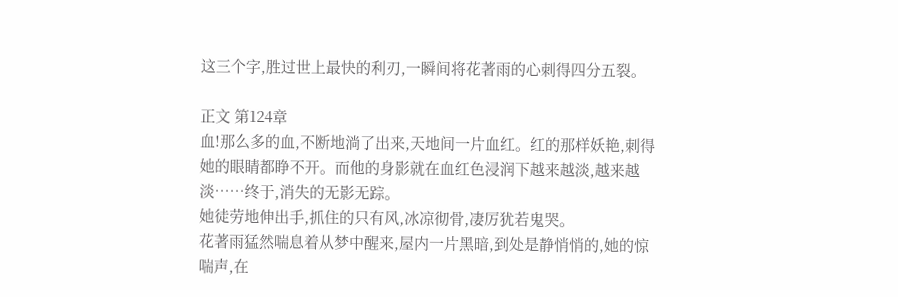这三个字,胜过世上最快的利刃,一瞬间将花著雨的心刺得四分五裂。

正文 第124章
血!那么多的血,不断地淌了出来,天地间一片血红。红的那样妖艳,刺得她的眼睛都睁不开。而他的身影就在血红色浸润下越来越淡,越来越淡……终于,消失的无影无踪。
她徒劳地伸出手,抓住的只有风,冰凉彻骨,凄厉犹若鬼哭。
花著雨猛然喘息着从梦中醒来,屋内一片黑暗,到处是静悄悄的,她的惊喘声,在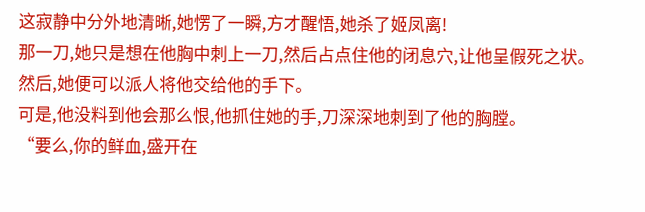这寂静中分外地清晰,她愣了一瞬,方才醒悟,她杀了姬凤离!
那一刀,她只是想在他胸中刺上一刀,然后占点住他的闭息穴,让他呈假死之状。然后,她便可以派人将他交给他的手下。
可是,他没料到他会那么恨,他抓住她的手,刀深深地刺到了他的胸膛。
“要么,你的鲜血,盛开在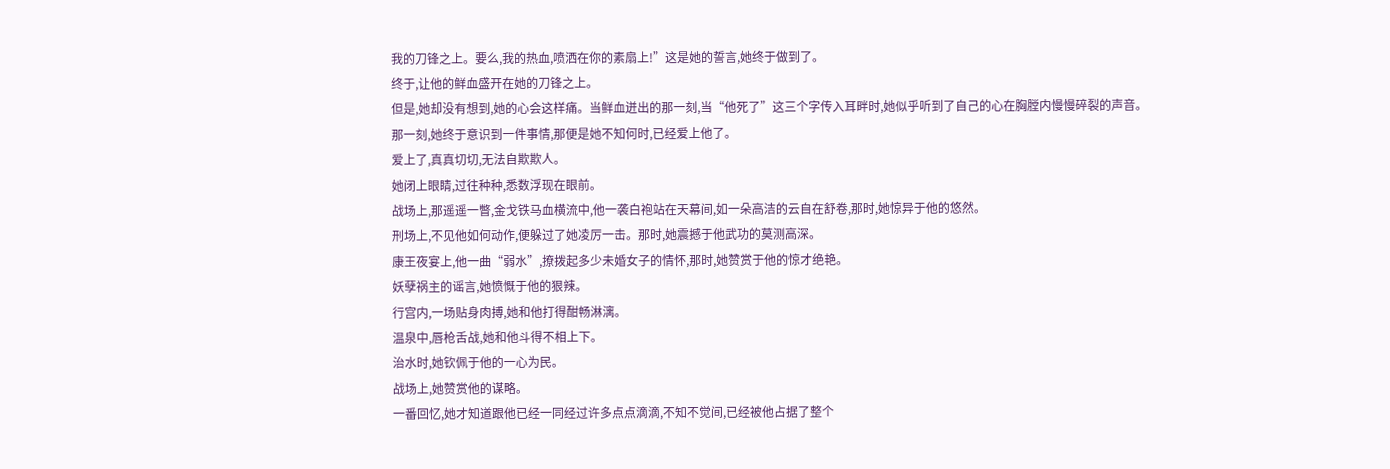我的刀锋之上。要么,我的热血,喷洒在你的素扇上!”这是她的誓言,她终于做到了。
终于,让他的鲜血盛开在她的刀锋之上。
但是,她却没有想到,她的心会这样痛。当鲜血迸出的那一刻,当“他死了”这三个字传入耳畔时,她似乎听到了自己的心在胸膛内慢慢碎裂的声音。
那一刻,她终于意识到一件事情,那便是她不知何时,已经爱上他了。
爱上了,真真切切,无法自欺欺人。
她闭上眼睛,过往种种,悉数浮现在眼前。
战场上,那遥遥一瞥,金戈铁马血横流中,他一袭白袍站在天幕间,如一朵高洁的云自在舒卷,那时,她惊异于他的悠然。
刑场上,不见他如何动作,便躲过了她凌厉一击。那时,她震撼于他武功的莫测高深。
康王夜宴上,他一曲“弱水”,撩拨起多少未婚女子的情怀,那时,她赞赏于他的惊才绝艳。
妖孽祸主的谣言,她愤慨于他的狠辣。
行宫内,一场贴身肉搏,她和他打得酣畅淋漓。
温泉中,唇枪舌战,她和他斗得不相上下。
治水时,她钦佩于他的一心为民。
战场上,她赞赏他的谋略。
一番回忆,她才知道跟他已经一同经过许多点点滴滴,不知不觉间,已经被他占据了整个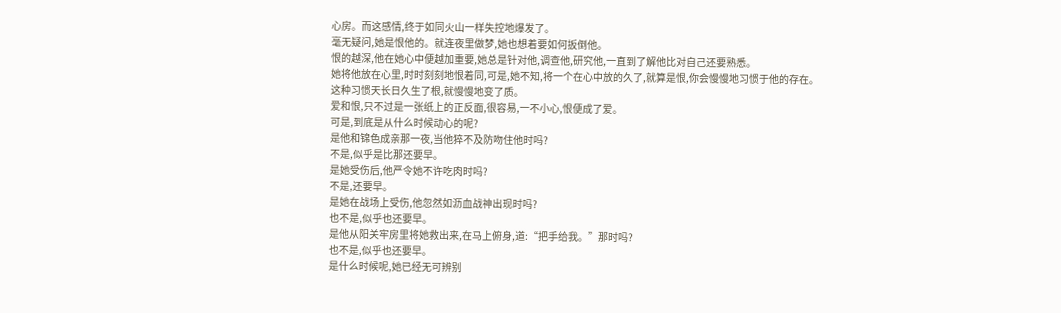心房。而这感情,终于如同火山一样失控地爆发了。
毫无疑问,她是恨他的。就连夜里做梦,她也想着要如何扳倒他。
恨的越深,他在她心中便越加重要,她总是针对他,调查他,研究他,一直到了解他比对自己还要熟悉。
她将他放在心里,时时刻刻地恨着同,可是,她不知,将一个在心中放的久了,就算是恨,你会慢慢地习惯于他的存在。
这种习惯天长日久生了根,就慢慢地变了质。
爱和恨,只不过是一张纸上的正反面,很容易,一不小心,恨便成了爱。
可是,到底是从什么时候动心的呢?
是他和锦色成亲那一夜,当他猝不及防吻住他时吗?
不是,似乎是比那还要早。
是她受伤后,他严令她不许吃肉时吗?
不是,还要早。
是她在战场上受伤,他忽然如沥血战神出现时吗?
也不是,似乎也还要早。
是他从阳关牢房里将她救出来,在马上俯身,道:“把手给我。”那时吗?
也不是,似乎也还要早。
是什么时候呢,她已经无可辨别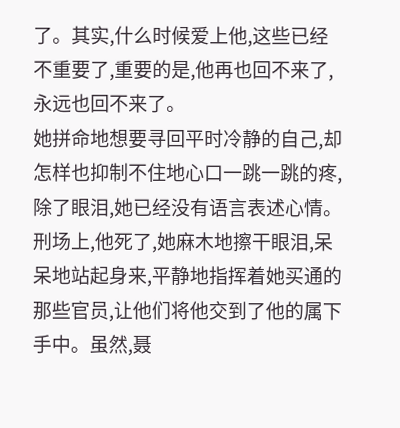了。其实,什么时候爱上他,这些已经不重要了,重要的是,他再也回不来了,永远也回不来了。
她拼命地想要寻回平时冷静的自己,却怎样也抑制不住地心口一跳一跳的疼,除了眼泪,她已经没有语言表述心情。
刑场上,他死了,她麻木地擦干眼泪,呆呆地站起身来,平静地指挥着她买通的那些官员,让他们将他交到了他的属下手中。虽然,聂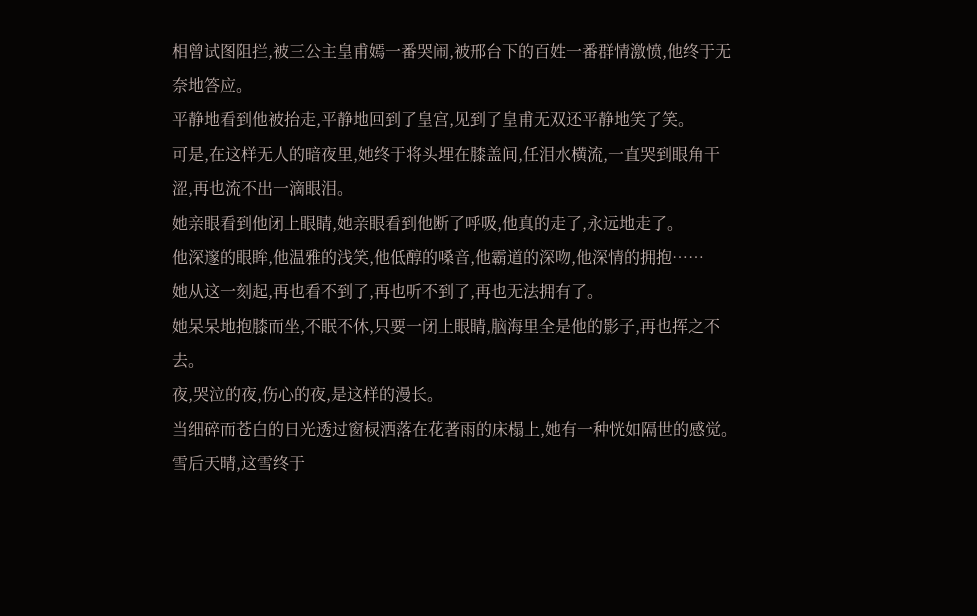相曾试图阻拦,被三公主皇甫嫣一番哭闹,被邢台下的百姓一番群情激愤,他终于无奈地答应。
平静地看到他被抬走,平静地回到了皇宫,见到了皇甫无双还平静地笑了笑。
可是,在这样无人的暗夜里,她终于将头埋在膝盖间,任泪水横流,一直哭到眼角干涩,再也流不出一滴眼泪。
她亲眼看到他闭上眼睛,她亲眼看到他断了呼吸,他真的走了,永远地走了。
他深邃的眼眸,他温雅的浅笑,他低醇的嗓音,他霸道的深吻,他深情的拥抱……
她从这一刻起,再也看不到了,再也听不到了,再也无法拥有了。
她呆呆地抱膝而坐,不眠不休,只要一闭上眼睛,脑海里全是他的影子,再也挥之不去。
夜,哭泣的夜,伤心的夜,是这样的漫长。
当细碎而苍白的日光透过窗棂洒落在花著雨的床榻上,她有一种恍如隔世的感觉。雪后天晴,这雪终于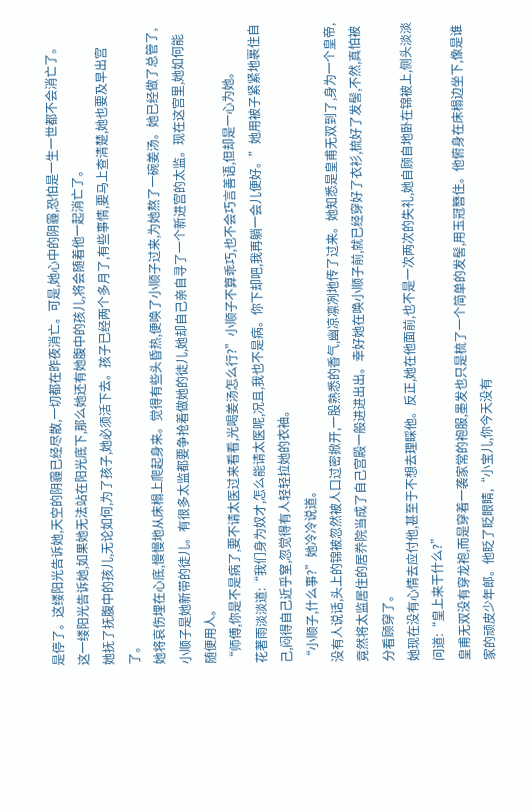是停了。这缕阳光告诉她,天空的阴霾已经尽散,一切都在昨夜消亡。可是,她心中的阴霾,恐怕是一生一世都不会消亡了。
这一缕阳光告诉她,如果她无法站在阳光底下,那么她还有她腹中的孩儿,将会随着他一起消亡了。
她抚了抚腹中的孩儿,无论如何,为了孩子,她必须活下去。孩子已经两个多月了,有些事情,要马上查清楚,她也要及早出宫了。
她将哀伤埋在心底,慢慢地从床榻上爬起身来。觉得有些头昏热,便唤了小顺子过来,为她熬了一碗姜汤。她已经做了总管了,小顺子是她新带的徒儿。有很多太监都要争抢着做她的徒儿,她却自己亲自寻了一个新进宫的太监。现在这宫里,她如何能随便用人。
“师傅,你是不是病了,要不请太医过来看看,光喝姜汤怎么行?”小顺子不算乖巧,也不会巧言善语,但却是一心为她。
花著雨淡淡道:“我们身为奴才,怎么能请太医呢,况且,我也不是病。你下却吧,我再躺一会儿便好。”她用被子紧紧地裹住自己,闷得自己近乎窒,忽觉得有人轻轻拉她的衣袖。
“小顺子,什么事?”她冷冷说道。
没有人说话,头上的锦被忽然被人口过密掀开,一股熟悉的香气,幽凉凛冽地传了过来。她知悉是皇甫无双到了,身为一个皇帝,竟然将太监居住的居奍院当成了自己宫殿一般进进出出。幸好她在唤小顺子前,就已经穿好了衣衫,梳好了发髻,不然,真怕被分看顾穿了。
她现在没有心情去应付他,甚至于不想去理睬他。反正,她在他面前,也不是一次两次的失礼,她自顾自地卧在锦被上,侧头淡淡问道:“皇上来干什么?”
皇甫无双没有穿龙袍,而是穿着一袭家常的袍服,墨发也只是梳了一个简单的发髻,用玉冠簪住。他俯身在床榻边坐下,像是谁家的顽皮少年郎。他眨了眨眼睛,“小宝儿,你今天没有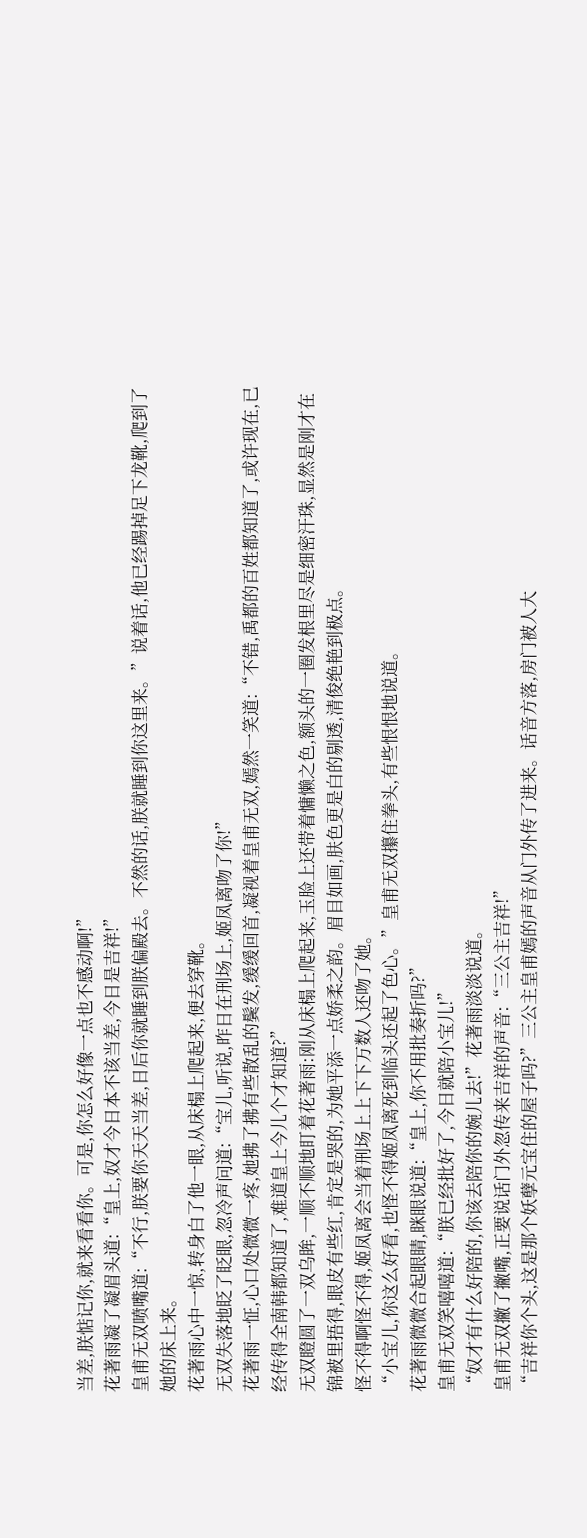当差,朕惦记你,就来看看你。可是,你怎么好像一点也不感动啊!”
花著雨凝了凝眉头道:“皇上,奴才今日本不该当差,今日是吉祥!”
皇甫无双喷嘴道:“不行,朕要你天天当差,日后你就睡到朕偏殿去。不然的话,朕就睡到你这里来。”说着话,他已经踢掉足下龙靴,爬到了她的床上来。
花著雨心中一惊,转身白了他一眼,从床榻上爬起来,便去穿靴。
无双失落地眨了眨眼,忽冷声问道:“宝儿,听说,昨日在刑场上,姬凤离吻了你!”
花著雨一怔,心口处微微一疼,她拂了拂有些散乱的鬓发,缓缓回首,凝视着皇甫无双,嫣然一笑道:“不错,禹都的百姓都知道了,或许现在,已经传得全南韩都知道了,难道皇上今儿个才知道?”
无双瞪圆了一双乌眸,一顺不顺地盯着花著雨:刚从床榻上爬起来,玉脸上还带着慵懒之色,额头的一圈发根里尽是细密汗珠,显然是刚才在锦被里捂得,眼皮有些红,肯定是哭的,为她平添一点娇柔之韵。眉目如画,肤色更是白的剔透,清俊绝艳到极点。
怪不得啊怪不得,姬凤离会当着刑场上上下下万数人还吻了她。
“小宝儿,你这么好看,也怪不得姬凤离死到临头还起了色心。”皇甫无双攥住拳头,有些恨恨地说道。
花著雨微微合起眼睛,眯眼说道:“皇上,你不用批奏折吗?”
皇甫无双笑嘻嘻道:“朕已经批好了,今日就陪小宝儿!”
“奴才有什么好陪的,你该去陪你的婉儿去!”花著雨淡淡说道。
皇甫无双撇了撇嘴,正要说话门外忽传来吉祥的声音:“三公主吉祥!”
“吉祥你个头,这是那个妖孽元宝住的屋子吗?”三公主皇甫嫣的声音从门外传了进来。话音方落,房门被人大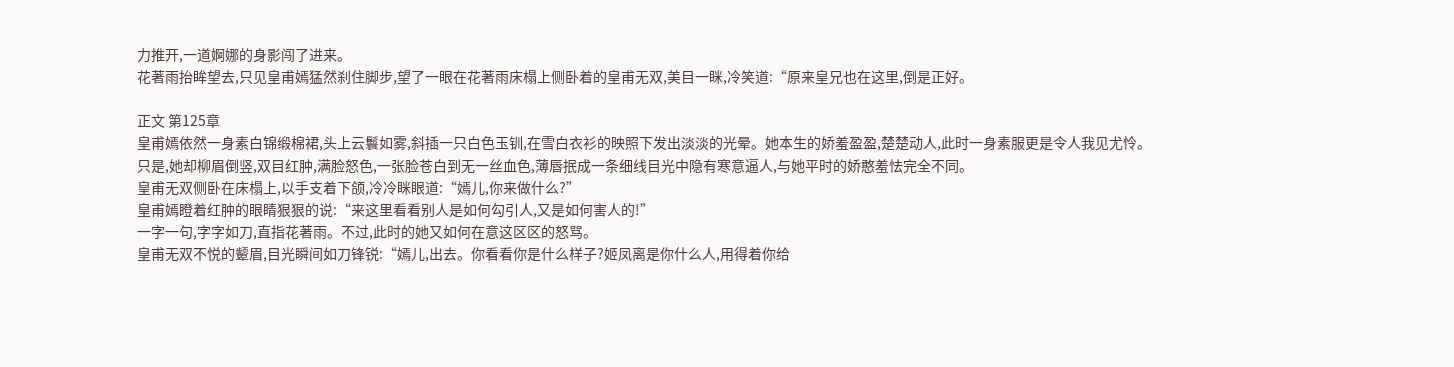力推开,一道婀娜的身影闯了进来。
花著雨抬眸望去,只见皇甫嫣猛然刹住脚步,望了一眼在花著雨床榻上侧卧着的皇甫无双,美目一眯,冷笑道:“原来皇兄也在这里,倒是正好。

正文 第125章
皇甫嫣依然一身素白锦缎棉裙,头上云鬟如雾,斜插一只白色玉钏,在雪白衣衫的映照下发出淡淡的光晕。她本生的娇羞盈盈,楚楚动人,此时一身素服更是令人我见尤怜。
只是,她却柳眉倒竖,双目红肿,满脸怒色,一张脸苍白到无一丝血色,薄唇抿成一条细线目光中隐有寒意逼人,与她平时的娇憨羞怯完全不同。
皇甫无双侧卧在床榻上,以手支着下颌,冷冷眯眼道:“嫣儿,你来做什么?”
皇甫嫣瞪着红肿的眼睛狠狠的说:“来这里看看别人是如何勾引人,又是如何害人的!”
一字一句,字字如刀,直指花著雨。不过,此时的她又如何在意这区区的怒骂。
皇甫无双不悦的颦眉,目光瞬间如刀锋锐:“嫣儿,出去。你看看你是什么样子?姬凤离是你什么人,用得着你给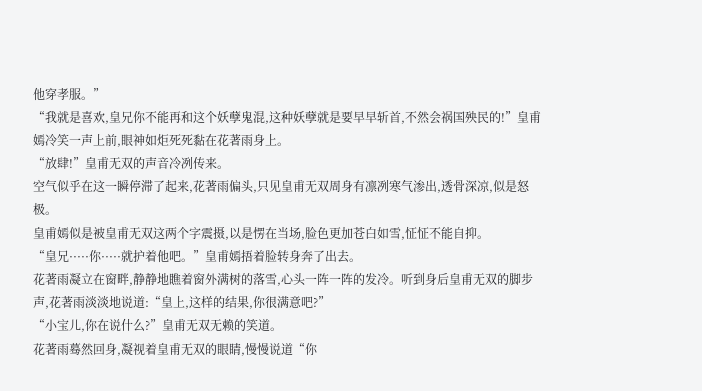他穿孝服。”
“我就是喜欢,皇兄你不能再和这个妖孽鬼混,这种妖孽就是要早早斩首,不然会祸国殃民的!”皇甫嫣冷笑一声上前,眼神如炬死死黏在花著雨身上。
“放肆!”皇甫无双的声音冷冽传来。
空气似乎在这一瞬停滞了起来,花著雨偏头,只见皇甫无双周身有凛冽寒气渗出,透骨深凉,似是怒极。
皇甫嫣似是被皇甫无双这两个字震摄,以是愣在当场,脸色更加苍白如雪,怔怔不能自抑。
“皇兄·····你·····就护着他吧。”皇甫嫣捂着脸转身奔了出去。
花著雨凝立在窗畔,静静地瞧着窗外满树的落雪,心头一阵一阵的发冷。听到身后皇甫无双的脚步声,花著雨淡淡地说道:“皇上,这样的结果,你很满意吧?”
“小宝儿,你在说什么?”皇甫无双无赖的笑道。
花著雨蓦然回身,凝视着皇甫无双的眼睛,慢慢说道“你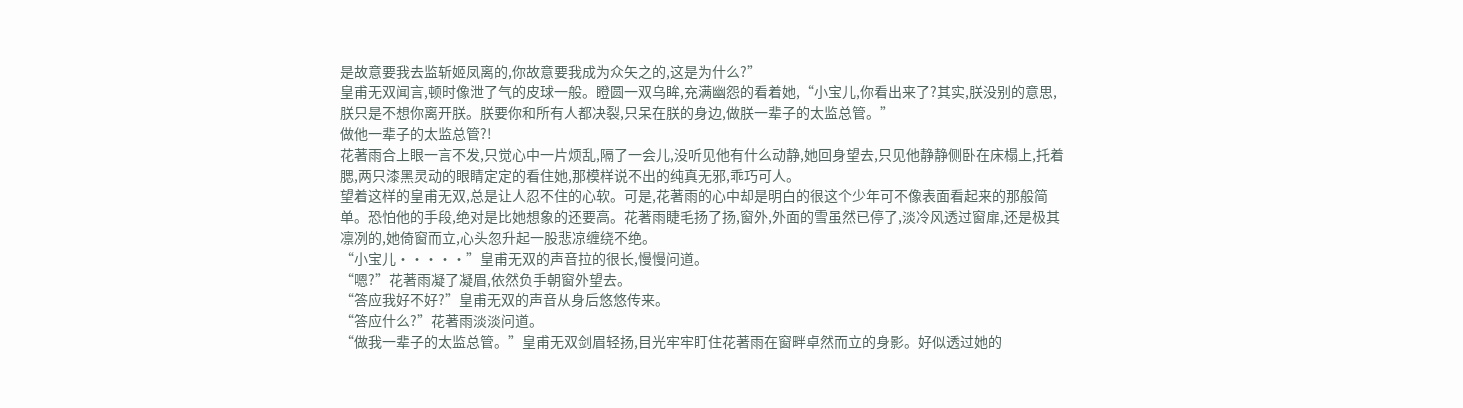是故意要我去监斩姬凤离的,你故意要我成为众矢之的,这是为什么?”
皇甫无双闻言,顿时像泄了气的皮球一般。瞪圆一双乌眸,充满幽怨的看着她,“小宝儿,你看出来了?其实,朕没别的意思,朕只是不想你离开朕。朕要你和所有人都决裂,只呆在朕的身边,做朕一辈子的太监总管。”
做他一辈子的太监总管?!
花著雨合上眼一言不发,只觉心中一片烦乱,隔了一会儿,没听见他有什么动静,她回身望去,只见他静静侧卧在床榻上,托着腮,两只漆黑灵动的眼睛定定的看住她,那模样说不出的纯真无邪,乖巧可人。
望着这样的皇甫无双,总是让人忍不住的心软。可是,花著雨的心中却是明白的很这个少年可不像表面看起来的那般简单。恐怕他的手段,绝对是比她想象的还要高。花著雨睫毛扬了扬,窗外,外面的雪虽然已停了,淡冷风透过窗扉,还是极其凛冽的,她倚窗而立,心头忽升起一股悲凉缠绕不绝。
“小宝儿·····”皇甫无双的声音拉的很长,慢慢问道。
“嗯?”花著雨凝了凝眉,依然负手朝窗外望去。
“答应我好不好?”皇甫无双的声音从身后悠悠传来。
“答应什么?”花著雨淡淡问道。
“做我一辈子的太监总管。”皇甫无双剑眉轻扬,目光牢牢盯住花著雨在窗畔卓然而立的身影。好似透过她的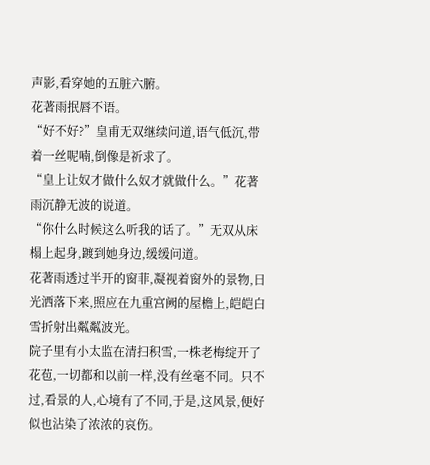声影,看穿她的五脏六腑。
花著雨抿唇不语。
“好不好?”皇甫无双继续问道,语气低沉,带着一丝呢喃,倒像是祈求了。
“皇上让奴才做什么奴才就做什么。”花著雨沉静无波的说道。
“你什么时候这么听我的话了。”无双从床榻上起身,踱到她身边,缓缓问道。
花著雨透过半开的窗菲,凝视着窗外的景物,日光洒落下来,照应在九重宫阙的屋檐上,皑皑白雪折射出粼粼波光。
院子里有小太监在清扫积雪,一株老梅绽开了花苞,一切都和以前一样,没有丝毫不同。只不过,看景的人,心境有了不同,于是,这风景,便好似也沾染了浓浓的哀伤。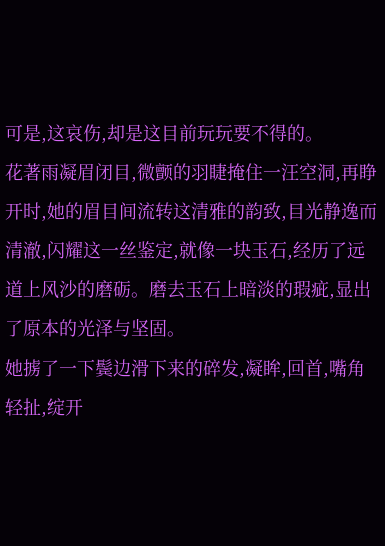可是,这哀伤,却是这目前玩玩要不得的。
花著雨凝眉闭目,微颤的羽睫掩住一汪空洞,再睁开时,她的眉目间流转这清雅的韵致,目光静逸而清澈,闪耀这一丝鉴定,就像一块玉石,经历了远道上风沙的磨砺。磨去玉石上暗淡的瑕疵,显出了原本的光泽与坚固。
她掳了一下鬓边滑下来的碎发,凝眸,回首,嘴角轻扯,绽开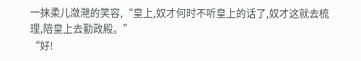一抹柔儿潋滟的笑容,“皇上,奴才何时不听皇上的话了,奴才这就去梳理,陪皇上去勤政殿。”
“好!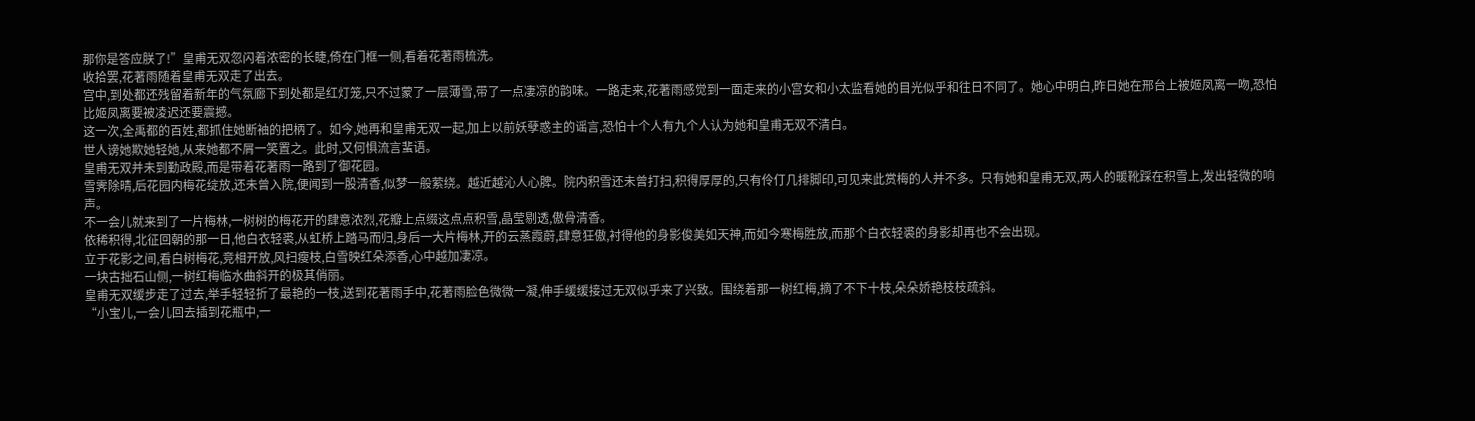那你是答应朕了!”皇甫无双忽闪着浓密的长睫,倚在门框一侧,看着花著雨梳洗。
收拾罢,花著雨随着皇甫无双走了出去。
宫中,到处都还残留着新年的气氛廊下到处都是红灯笼,只不过蒙了一层薄雪,带了一点凄凉的韵味。一路走来,花著雨感觉到一面走来的小宫女和小太监看她的目光似乎和往日不同了。她心中明白,昨日她在邢台上被姬凤离一吻,恐怕比姬凤离要被凌迟还要震撼。
这一次,全禹都的百姓,都抓住她断袖的把柄了。如今,她再和皇甫无双一起,加上以前妖孽惑主的谣言,恐怕十个人有九个人认为她和皇甫无双不清白。
世人谤她欺她轻她,从来她都不屑一笑置之。此时,又何惧流言蜚语。
皇甫无双并未到勤政殿,而是带着花著雨一路到了御花园。
雪霁除晴,后花园内梅花绽放,还未曾入院,便闻到一股清香,似梦一般萦绕。越近越沁人心脾。院内积雪还未曾打扫,积得厚厚的,只有伶仃几排脚印,可见来此赏梅的人并不多。只有她和皇甫无双,两人的暖靴踩在积雪上,发出轻微的响声。
不一会儿就来到了一片梅林,一树树的梅花开的肆意浓烈,花瓣上点缀这点点积雪,晶莹剔透,傲骨清香。
依稀积得,北征回朝的那一日,他白衣轻裘,从虹桥上踏马而归,身后一大片梅林,开的云蒸霞蔚,肆意狂傲,衬得他的身影俊美如天神,而如今寒梅胜放,而那个白衣轻裘的身影却再也不会出现。
立于花影之间,看白树梅花,竞相开放,风扫瘦枝,白雪映红朵添香,心中越加凄凉。
一块古拙石山侧,一树红梅临水曲斜开的极其俏丽。
皇甫无双缓步走了过去,举手轻轻折了最艳的一枝,送到花著雨手中,花著雨脸色微微一凝,伸手缓缓接过无双似乎来了兴致。围绕着那一树红梅,摘了不下十枝,朵朵娇艳枝枝疏斜。
“小宝儿,一会儿回去插到花瓶中,一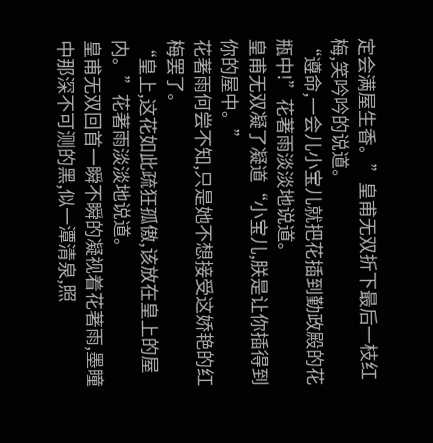定会满屋生香。”皇甫无双折下最后一枝红梅,笑吟吟的说道。
“遵命,一会儿小宝儿就把花插到勤政殿的花瓶中!”花著雨淡淡地说道。
皇甫无双凝了凝道“小宝儿,朕是让你插得到你的屋中。”
花著雨何尝不知,只是她不想接受这娇艳的红梅罢了。
“皇上,这花如此疏狂孤傲,该放在皇上的屋内。”花著雨淡淡地说道。
皇甫无双回首一瞬不瞬的凝视着花著雨,墨瞳中那深不可测的黑,似一潭清泉,照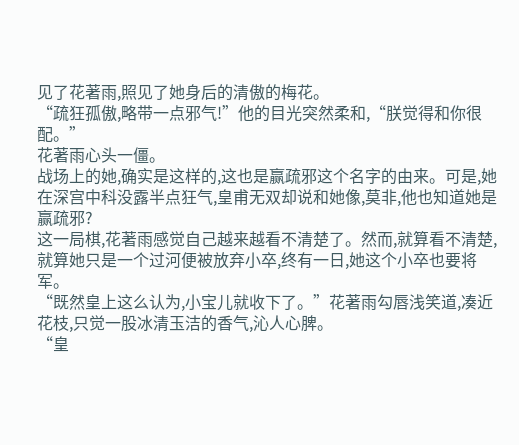见了花著雨,照见了她身后的清傲的梅花。
“疏狂孤傲,略带一点邪气!”他的目光突然柔和,“朕觉得和你很配。”
花著雨心头一僵。
战场上的她,确实是这样的,这也是赢疏邪这个名字的由来。可是,她在深宫中科没露半点狂气,皇甫无双却说和她像,莫非,他也知道她是赢疏邪?
这一局棋,花著雨感觉自己越来越看不清楚了。然而,就算看不清楚,就算她只是一个过河便被放弃小卒,终有一日,她这个小卒也要将军。
“既然皇上这么认为,小宝儿就收下了。”花著雨勾唇浅笑道,凑近花枝,只觉一股冰清玉洁的香气,沁人心脾。
“皇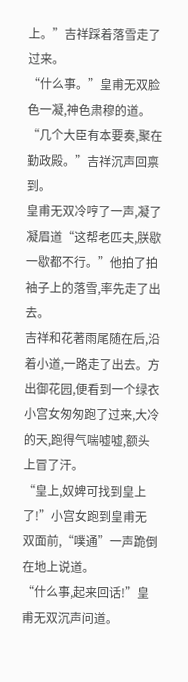上。”吉祥踩着落雪走了过来。
“什么事。”皇甫无双脸色一凝,神色肃穆的道。
“几个大臣有本要奏,聚在勤政殿。”吉祥沉声回禀到。
皇甫无双冷哼了一声,凝了凝眉道“这帮老匹夫,朕歇一歇都不行。”他拍了拍袖子上的落雪,率先走了出去。
吉祥和花著雨尾随在后,沿着小道,一路走了出去。方出御花园,便看到一个绿衣小宫女匆匆跑了过来,大冷的天,跑得气喘嘘嘘,额头上冒了汗。
“皇上,奴婢可找到皇上了!”小宫女跑到皇甫无双面前,“噗通”一声跪倒在地上说道。
“什么事,起来回话!”皇甫无双沉声问道。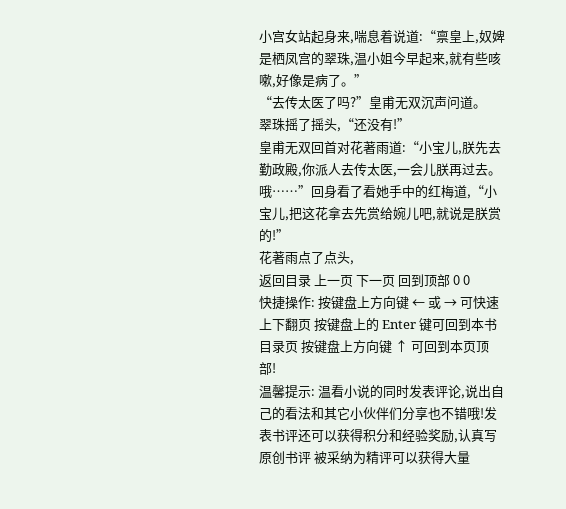小宫女站起身来,喘息着说道:“禀皇上,奴婢是栖凤宫的翠珠,温小姐今早起来,就有些咳嗽,好像是病了。”
“去传太医了吗?”皇甫无双沉声问道。
翠珠摇了摇头,“还没有!”
皇甫无双回首对花著雨道:“小宝儿,朕先去勤政殿,你派人去传太医,一会儿朕再过去。哦……”回身看了看她手中的红梅道,“小宝儿,把这花拿去先赏给婉儿吧,就说是朕赏的!”
花著雨点了点头,
返回目录 上一页 下一页 回到顶部 0 0
快捷操作: 按键盘上方向键 ← 或 → 可快速上下翻页 按键盘上的 Enter 键可回到本书目录页 按键盘上方向键 ↑ 可回到本页顶部!
温馨提示: 温看小说的同时发表评论,说出自己的看法和其它小伙伴们分享也不错哦!发表书评还可以获得积分和经验奖励,认真写原创书评 被采纳为精评可以获得大量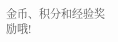金币、积分和经验奖励哦!